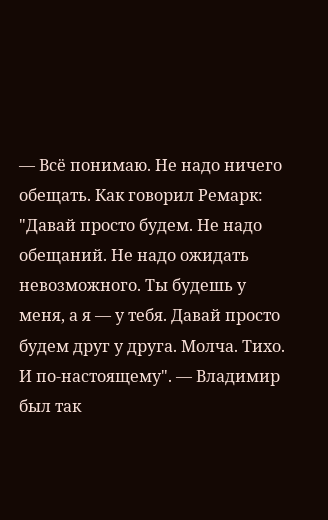— Всё понимаю. Не надо ничего обещать. Как говорил Ремарк: "Давай просто будем. Не надо обещаний. Не надо ожидать невозможного. Ты будешь у меня, а я — у тебя. Давай просто будем друг у друга. Молча. Тихо. И по-настоящему". — Владимир был так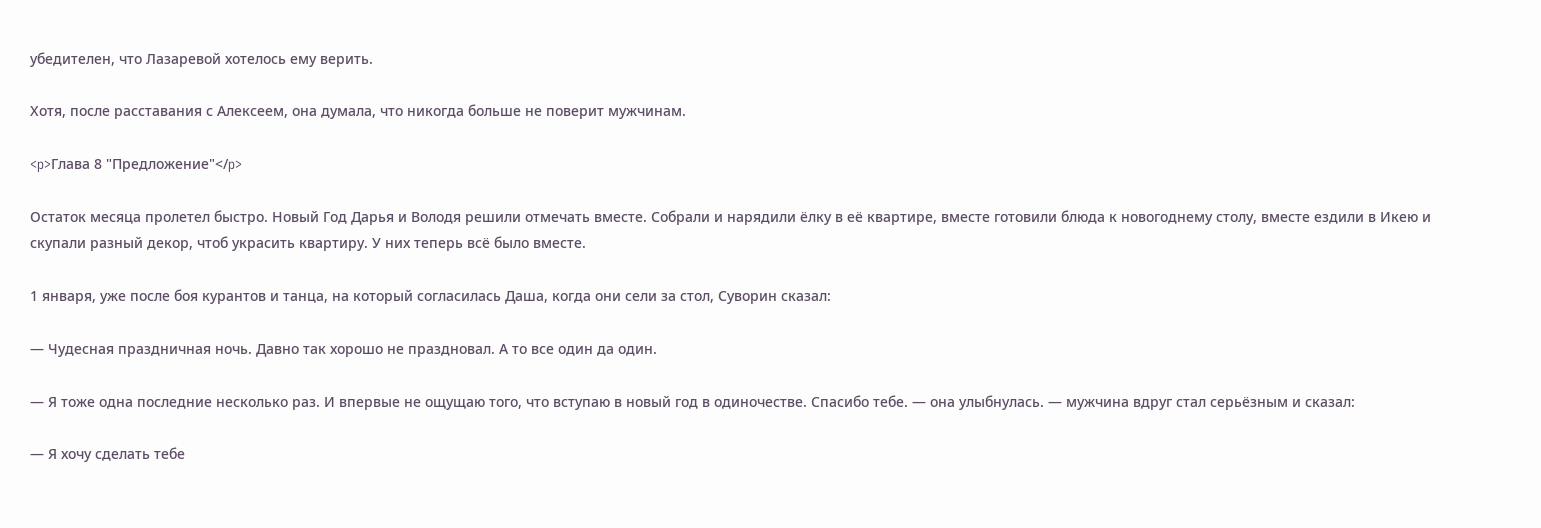убедителен, что Лазаревой хотелось ему верить.

Хотя, после расставания с Алексеем, она думала, что никогда больше не поверит мужчинам.

<p>Глава 8 "Предложение"</p>

Остаток месяца пролетел быстро. Новый Год Дарья и Володя решили отмечать вместе. Собрали и нарядили ёлку в её квартире, вместе готовили блюда к новогоднему столу, вместе ездили в Икею и скупали разный декор, чтоб украсить квартиру. У них теперь всё было вместе.

1 января, уже после боя курантов и танца, на который согласилась Даша, когда они сели за стол, Суворин сказал:

— Чудесная праздничная ночь. Давно так хорошо не праздновал. А то все один да один.

— Я тоже одна последние несколько раз. И впервые не ощущаю того, что вступаю в новый год в одиночестве. Спасибо тебе. — она улыбнулась. — мужчина вдруг стал серьёзным и сказал:

— Я хочу сделать тебе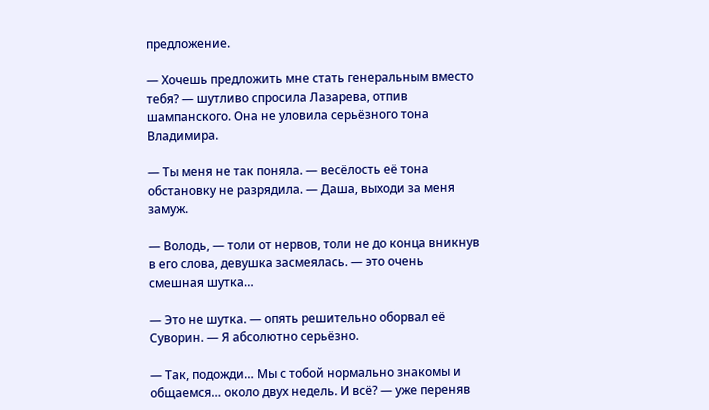предложение.

— Хочешь предложить мне стать генеральным вместо тебя? — шутливо спросила Лазарева, отпив шампанского. Она не уловила серьёзного тона Владимира.

— Ты меня не так поняла. — весёлость её тона обстановку не разрядила. — Даша, выходи за меня замуж.

— Володь, — толи от нервов, толи не до конца вникнув в его слова, девушка засмеялась. — это очень смешная шутка…

— Это не шутка. — опять решительно оборвал её Суворин. — Я абсолютно серьёзно.

— Так, подожди… Мы с тобой нормально знакомы и общаемся… около двух недель. И всё? — уже переняв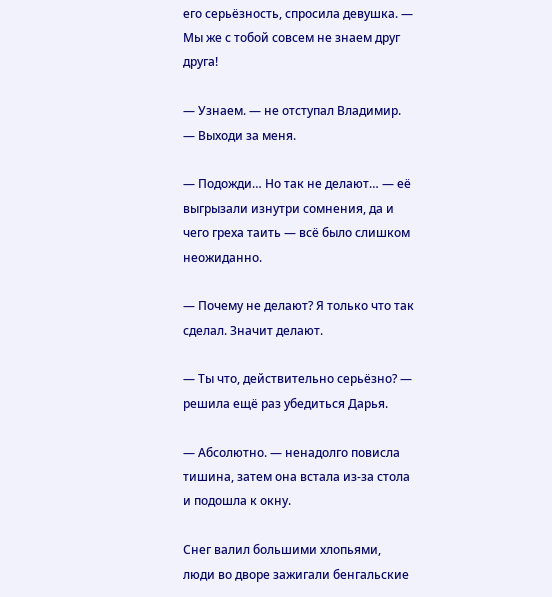его серьёзность, спросила девушка. — Мы же с тобой совсем не знаем друг друга!

— Узнаем. — не отступал Владимир. — Выходи за меня.

— Подожди… Но так не делают… — её выгрызали изнутри сомнения, да и чего греха таить — всё было слишком неожиданно.

— Почему не делают? Я только что так сделал. Значит делают.

— Ты что, действительно серьёзно? — решила ещё раз убедиться Дарья.

— Абсолютно. — ненадолго повисла тишина, затем она встала из-за стола и подошла к окну.

Снег валил большими хлопьями, люди во дворе зажигали бенгальские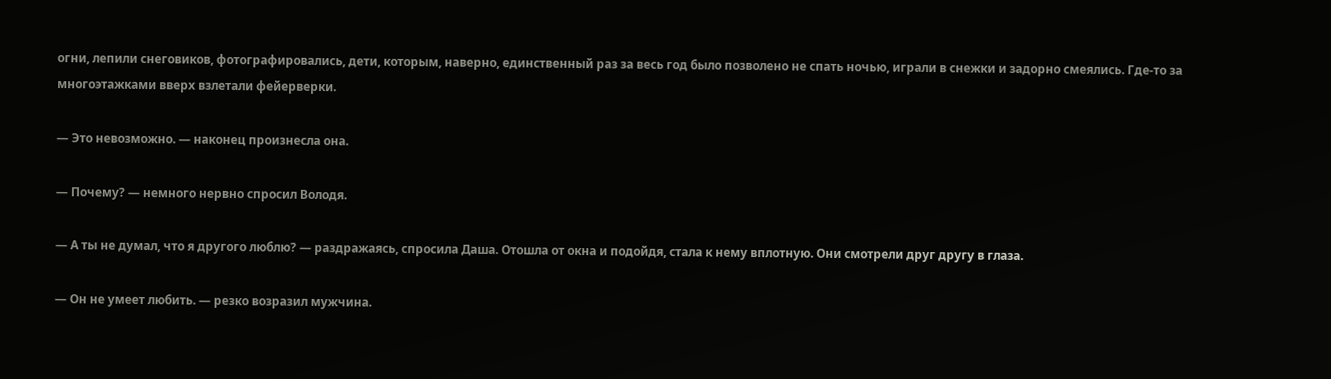огни, лепили снеговиков, фотографировались, дети, которым, наверно, единственный раз за весь год было позволено не спать ночью, играли в снежки и задорно смеялись. Где-то за многоэтажками вверх взлетали фейерверки.

— Это невозможно. — наконец произнесла она.

— Почему? — немного нервно спросил Володя.

— А ты не думал, что я другого люблю? — раздражаясь, спросила Даша. Отошла от окна и подойдя, стала к нему вплотную. Они смотрели друг другу в глаза.

— Он не умеет любить. — резко возразил мужчина.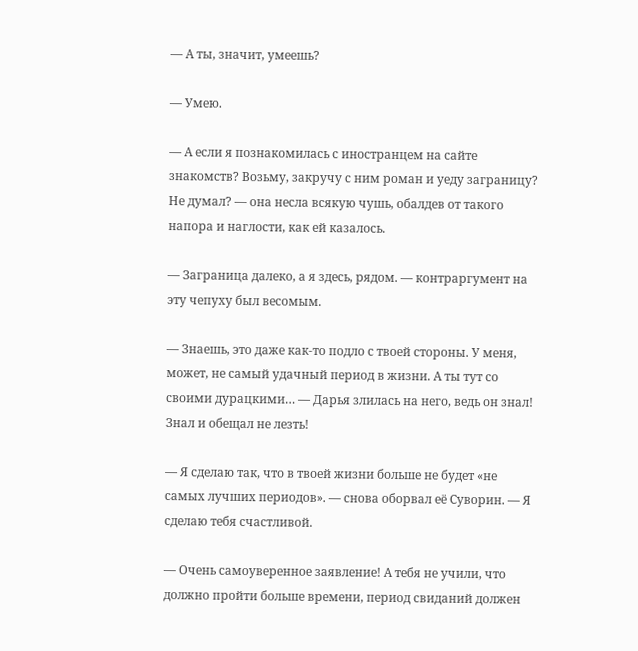— А ты, значит, умеешь?

— Умею.

— А если я познакомилась с иностранцем на сайте знакомств? Возьму, закручу с ним роман и уеду заграницу? Не думал? — она несла всякую чушь, обалдев от такого напора и наглости, как ей казалось.

— Заграница далеко, а я здесь, рядом. — контраргумент на эту чепуху был весомым.

— Знаешь, это даже как-то подло с твоей стороны. У меня, может, не самый удачный период в жизни. А ты тут со своими дурацкими… — Дарья злилась на него, ведь он знал! Знал и обещал не лезть!

— Я сделаю так, что в твоей жизни больше не будет «не самых лучших периодов». — снова оборвал её Суворин. — Я сделаю тебя счастливой.

— Очень самоуверенное заявление! А тебя не учили, что должно пройти больше времени, период свиданий должен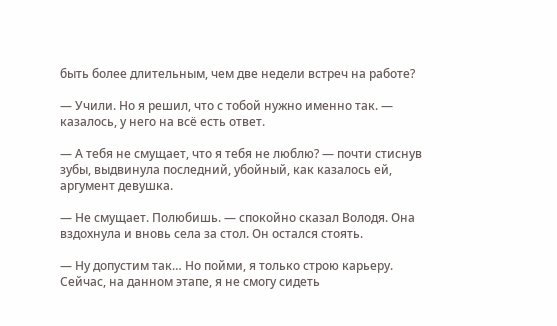быть более длительным, чем две недели встреч на работе?

— Учили. Но я решил, что с тобой нужно именно так. — казалось, у него на всё есть ответ.

— А тебя не смущает, что я тебя не люблю? — почти стиснув зубы, выдвинула последний, убойный, как казалось ей, аргумент девушка.

— Не смущает. Полюбишь. — спокойно сказал Володя. Она вздохнула и вновь села за стол. Он остался стоять.

— Ну допустим так… Но пойми, я только строю карьеру. Сейчас, на данном этапе, я не смогу сидеть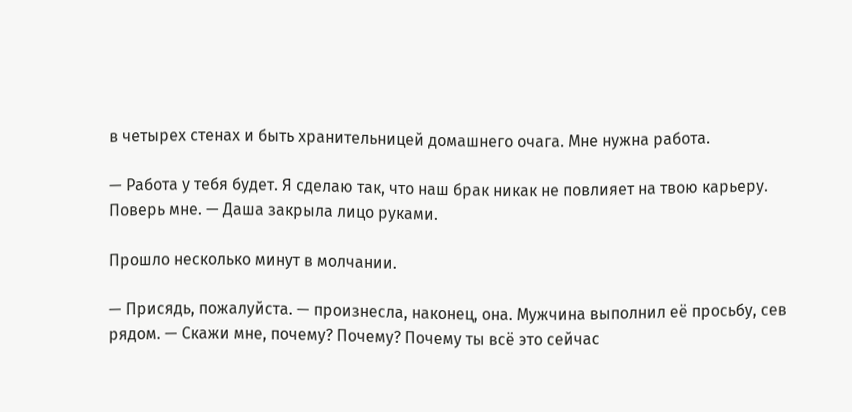в четырех стенах и быть хранительницей домашнего очага. Мне нужна работа.

— Работа у тебя будет. Я сделаю так, что наш брак никак не повлияет на твою карьеру. Поверь мне. — Даша закрыла лицо руками.

Прошло несколько минут в молчании.

— Присядь, пожалуйста. — произнесла, наконец, она. Мужчина выполнил её просьбу, сев рядом. — Скажи мне, почему? Почему? Почему ты всё это сейчас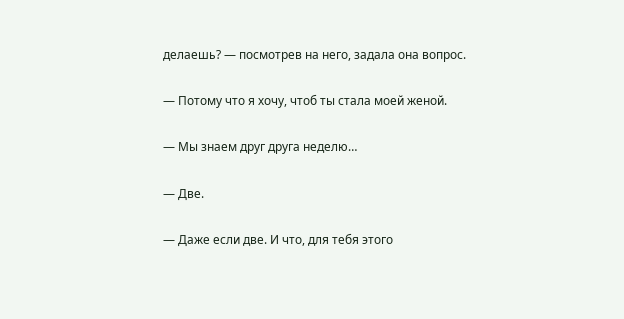делаешь? — посмотрев на него, задала она вопрос.

— Потому что я хочу, чтоб ты стала моей женой.

— Мы знаем друг друга неделю…

— Две.

— Даже если две. И что, для тебя этого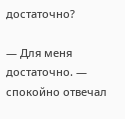достаточно?

— Для меня достаточно. — спокойно отвечал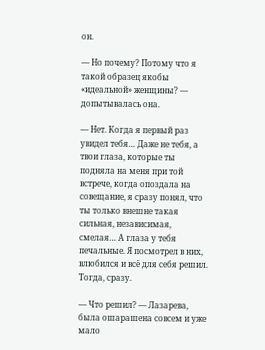он.

— Но почему? Потому что я такой образец якобы «идеальной» женщины? — допытывалась она.

— Нет. Когда я первый раз увидел тебя… Даже не тебя, а твои глаза, которые ты подняла на меня при той встрече, когда опоздала на совещание, я сразу понял, что ты только внешне такая сильная, независимая, смелая… А глаза у тебя печальные. Я посмотрел в них, влюбился и всё для себя решил. Тогда, сразу.

— Что решил? — Лазарева, была ошарашена совсем и уже мало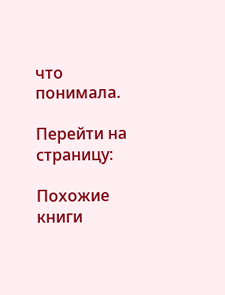что понимала.

Перейти на страницу:

Похожие книги